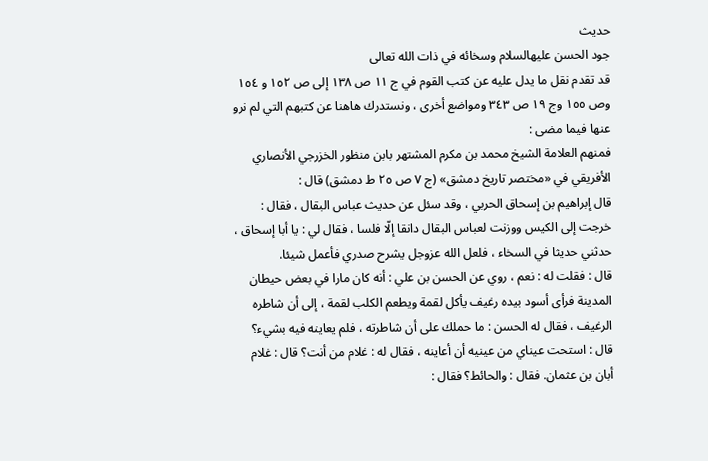حديث
جود الحسن عليهالسلام وسخائه في ذات الله تعالى
قد تقدم نقل ما يدل عليه عن كتب القوم في ج ١١ ص ١٣٨ إلى ص ١٥٢ و ١٥٤ وص ١٥٥ وج ١٩ ص ٣٤٣ ومواضع أخرى ، ونستدرك هاهنا عن كتبهم التي لم نرو عنها فيما مضى :
فمنهم العلامة الشيخ محمد بن مكرم المشتهر بابن منظور الخزرجي الأنصاري الأفريقي في «مختصر تاريخ دمشق» (ج ٧ ص ٢٥ ط دمشق) قال :
قال إبراهيم بن إسحاق الحربي ، وقد سئل عن حديث عباس البقال ، فقال : خرجت إلى الكيس ووزنت لعباس البقال دانقا إلّا فلسا ، فقال لي : يا أبا إسحاق ، حدثني حديثا في السخاء ، فلعل الله عزوجل يشرح صدري فأعمل شيئا.
قال : فقلت له : نعم ، روي عن الحسن بن علي : أنه كان مارا في بعض حيطان المدينة فرأى أسود بيده رغيف يأكل لقمة ويطعم الكلب لقمة ، إلى أن شاطره الرغيف ، فقال له الحسن : ما حملك على أن شاطرته ، فلم يعاينه فيه بشيء؟ قال : استحت عيناي من عينيه أن أعاينه ، فقال له : غلام من أنت؟ قال : غلام أبان بن عثمان. فقال : والحائط؟ فقال :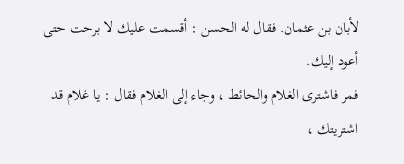لأبان بن عثمان. فقال له الحسن : أقسمت عليك لا برحت حتى أعود إليك.
فمر فاشترى الغلام والحائط ، وجاء إلى الغلام فقال : يا غلام قد اشتريتك ،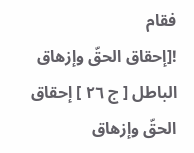فقام
![إحقاق الحقّ وإزهاق الباطل [ ج ٢٦ ] إحقاق الحقّ وإزهاق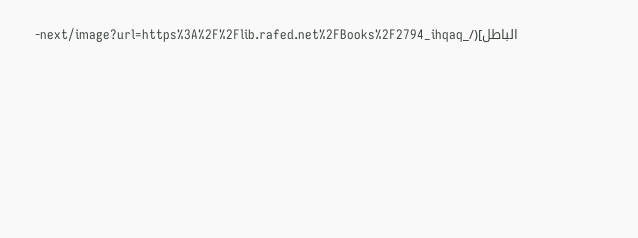الباطل](/_next/image?url=https%3A%2F%2Flib.rafed.net%2FBooks%2F2794_ihqaq-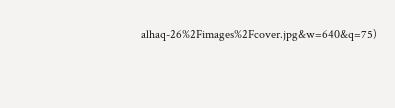alhaq-26%2Fimages%2Fcover.jpg&w=640&q=75)